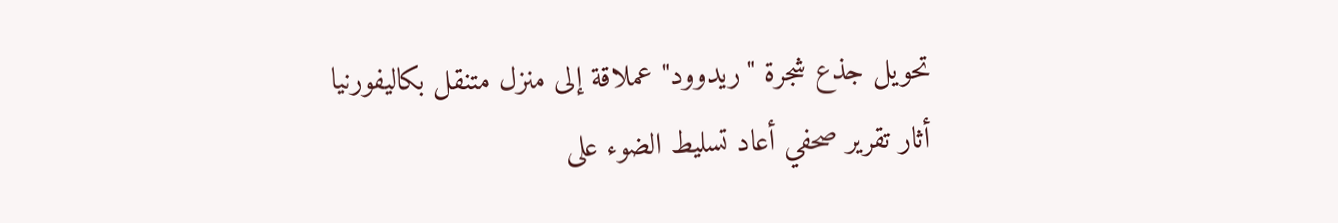تحويل جذع شجرة "ريدوود" عملاقة إلى منزل متنقل بكاليفورنيا
أثار تقرير صحفي أعاد تسليط الضوء على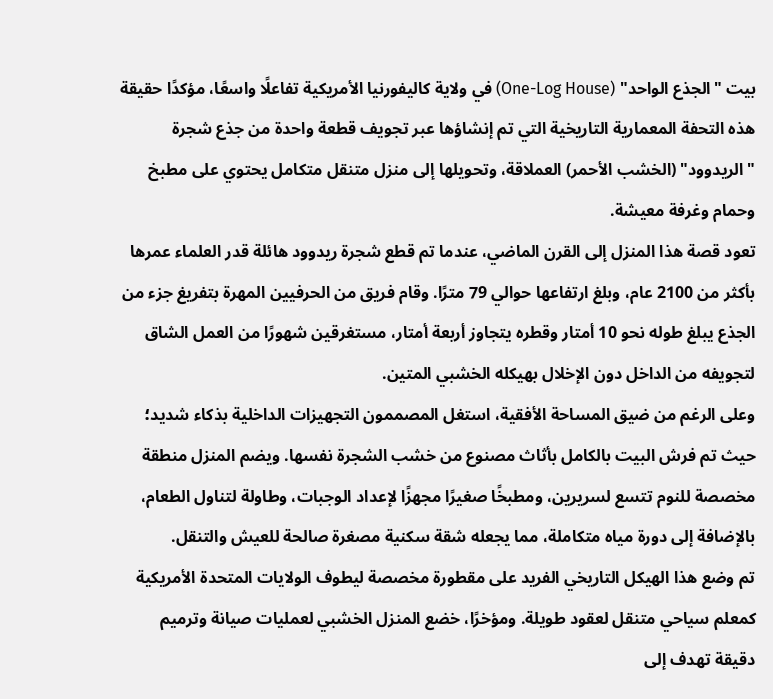بيت "الجذع الواحد" (One-Log House) في ولاية كاليفورنيا الأمريكية تفاعلًا واسعًا، مؤكدًا حقيقة هذه التحفة المعمارية التاريخية التي تم إنشاؤها عبر تجويف قطعة واحدة من جذع شجرة "الريدوود" (الخشب الأحمر) العملاقة، وتحويلها إلى منزل متنقل متكامل يحتوي على مطبخ وحمام وغرفة معيشة.
تعود قصة هذا المنزل إلى القرن الماضي، عندما تم قطع شجرة ريدوود هائلة قدر العلماء عمرها بأكثر من 2100 عام، وبلغ ارتفاعها حوالي 79 مترًا. وقام فريق من الحرفيين المهرة بتفريغ جزء من الجذع يبلغ طوله نحو 10 أمتار وقطره يتجاوز أربعة أمتار، مستغرقين شهورًا من العمل الشاق لتجويفه من الداخل دون الإخلال بهيكله الخشبي المتين.
وعلى الرغم من ضيق المساحة الأفقية، استغل المصممون التجهيزات الداخلية بذكاء شديد؛ حيث تم فرش البيت بالكامل بأثاث مصنوع من خشب الشجرة نفسها. ويضم المنزل منطقة مخصصة للنوم تتسع لسريرين، ومطبخًا صغيرًا مجهزًا لإعداد الوجبات، وطاولة لتناول الطعام، بالإضافة إلى دورة مياه متكاملة، مما يجعله شقة سكنية مصغرة صالحة للعيش والتنقل.
تم وضع هذا الهيكل التاريخي الفريد على مقطورة مخصصة ليطوف الولايات المتحدة الأمريكية كمعلم سياحي متنقل لعقود طويلة. ومؤخرًا، خضع المنزل الخشبي لعمليات صيانة وترميم دقيقة تهدف إلى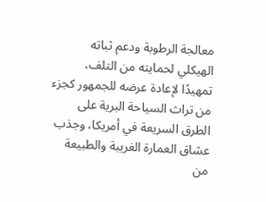معالجة الرطوبة ودعم ثباته الهيكلي لحمايته من التلف، تمهيدًا لإعادة عرضه للجمهور كجزء من تراث السياحة البرية على الطرق السريعة في أمريكا، وجذب عشاق العمارة الغريبة والطبيعة من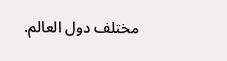مختلف دول العالم.